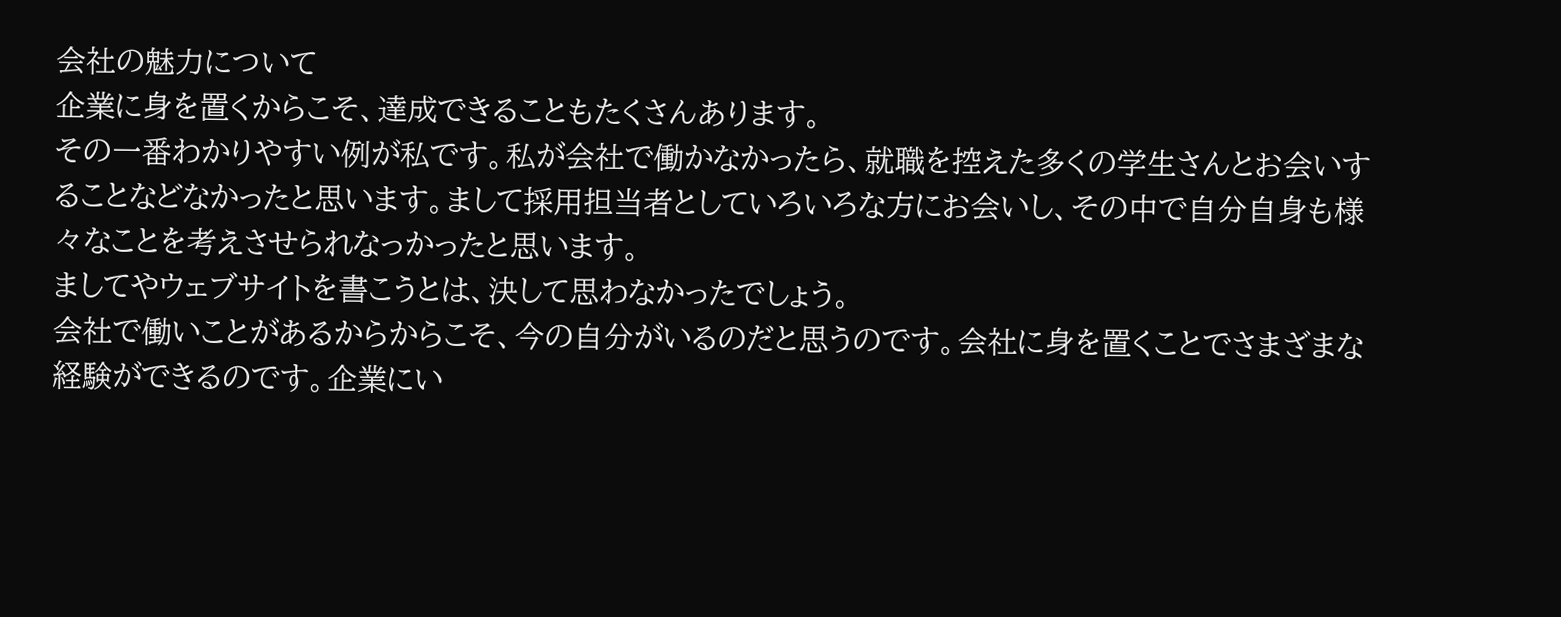会社の魅力について
企業に身を置くからこそ、達成できることもたくさんあります。
その一番わかりやすい例が私です。私が会社で働かなかったら、就職を控えた多くの学生さんとお会いすることなどなかったと思います。まして採用担当者としていろいろな方にお会いし、その中で自分自身も様々なことを考えさせられなっかったと思います。
ましてやウェブサイトを書こうとは、決して思わなかったでしょう。
会社で働いことがあるからからこそ、今の自分がいるのだと思うのです。会社に身を置くことでさまざまな経験ができるのです。企業にい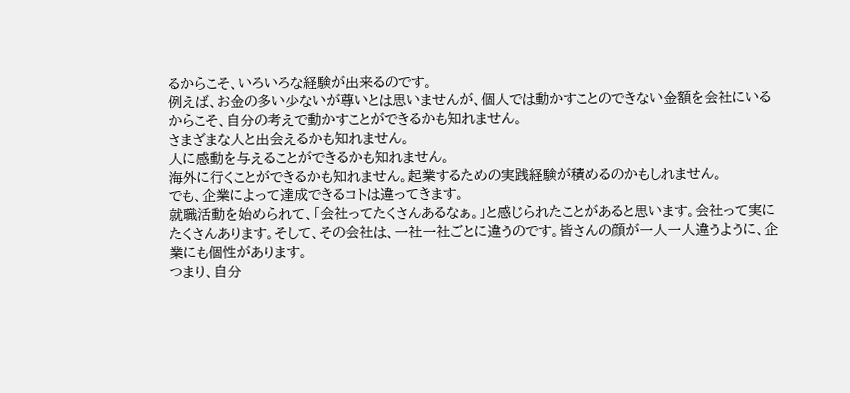るからこそ、いろいろな経験が出来るのです。
例えば、お金の多い少ないが尊いとは思いませんが、個人では動かすことのできない金額を会社にいるからこそ、自分の考えで動かすことができるかも知れません。
さまざまな人と出会えるかも知れません。
人に感動を与えることができるかも知れません。
海外に行くことができるかも知れません。起業するための実践経験が積めるのかもしれません。
でも、企業によって達成できるコトは違ってきます。
就職活動を始められて、「会社ってたくさんあるなぁ。」と感じられたことがあると思います。会社って実にたくさんあります。そして、その会社は、一社一社ごとに違うのです。皆さんの顔が一人一人違うように、企業にも個性があります。
つまり、自分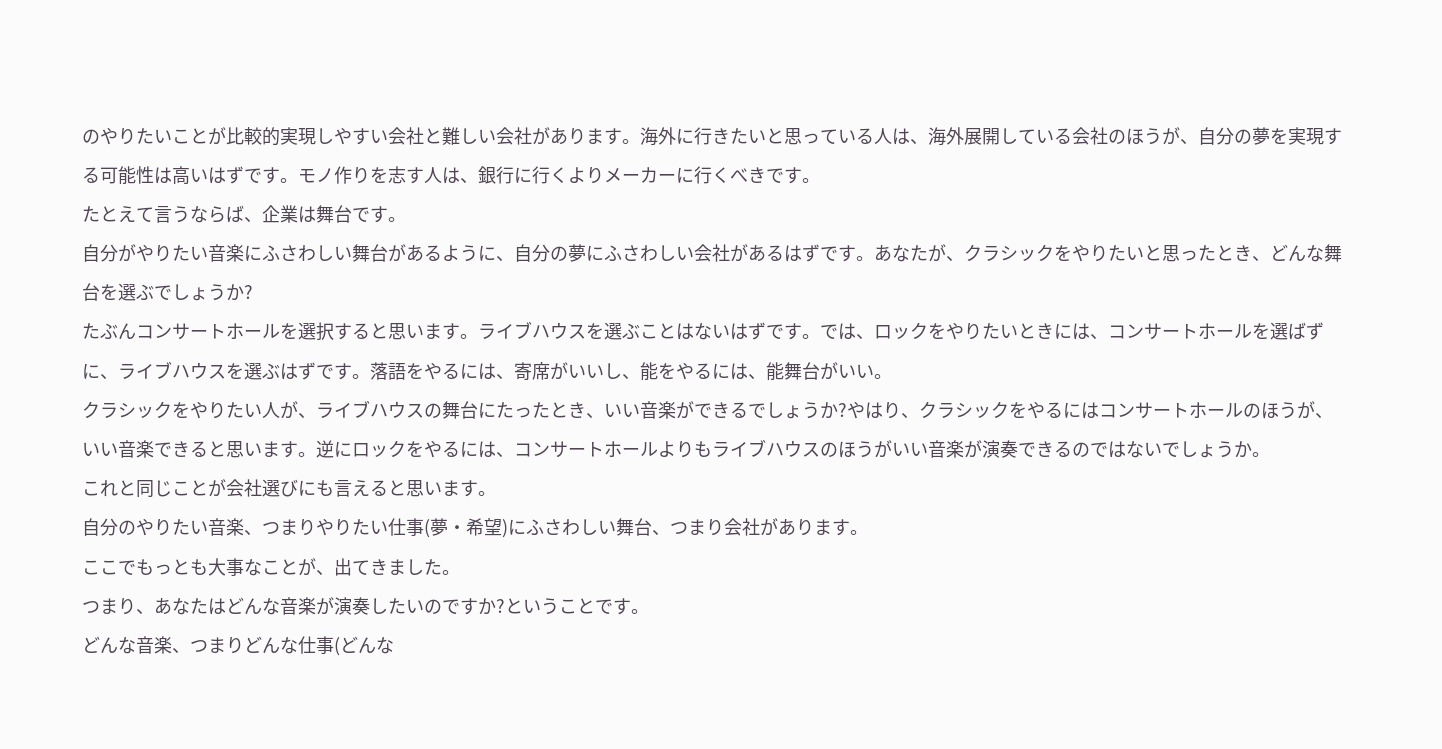のやりたいことが比較的実現しやすい会社と難しい会社があります。海外に行きたいと思っている人は、海外展開している会社のほうが、自分の夢を実現する可能性は高いはずです。モノ作りを志す人は、銀行に行くよりメーカーに行くべきです。
たとえて言うならば、企業は舞台です。
自分がやりたい音楽にふさわしい舞台があるように、自分の夢にふさわしい会社があるはずです。あなたが、クラシックをやりたいと思ったとき、どんな舞台を選ぶでしょうか?
たぶんコンサートホールを選択すると思います。ライブハウスを選ぶことはないはずです。では、ロックをやりたいときには、コンサートホールを選ばずに、ライブハウスを選ぶはずです。落語をやるには、寄席がいいし、能をやるには、能舞台がいい。
クラシックをやりたい人が、ライブハウスの舞台にたったとき、いい音楽ができるでしょうか?やはり、クラシックをやるにはコンサートホールのほうが、いい音楽できると思います。逆にロックをやるには、コンサートホールよりもライブハウスのほうがいい音楽が演奏できるのではないでしょうか。
これと同じことが会社選びにも言えると思います。
自分のやりたい音楽、つまりやりたい仕事(夢・希望)にふさわしい舞台、つまり会社があります。
ここでもっとも大事なことが、出てきました。
つまり、あなたはどんな音楽が演奏したいのですか?ということです。
どんな音楽、つまりどんな仕事(どんな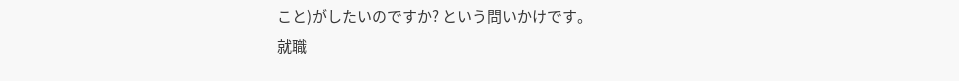こと)がしたいのですか? という問いかけです。
就職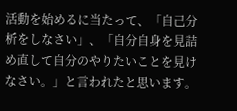活動を始めるに当たって、「自己分析をしなさい」、「自分自身を見詰め直して自分のやりたいことを見けなさい。」と言われたと思います。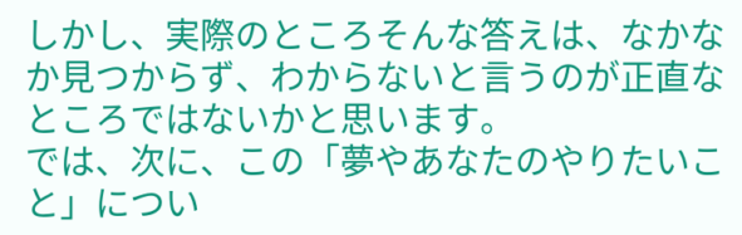しかし、実際のところそんな答えは、なかなか見つからず、わからないと言うのが正直なところではないかと思います。
では、次に、この「夢やあなたのやりたいこと」につい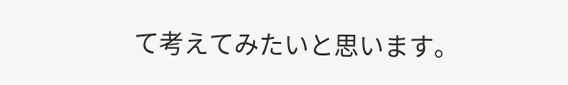て考えてみたいと思います。